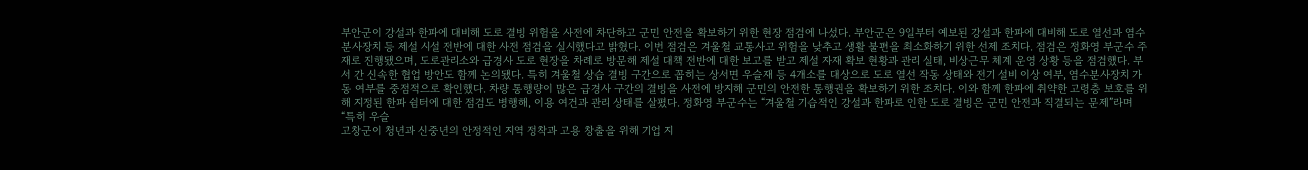부안군이 강설과 한파에 대비해 도로 결빙 위험을 사전에 차단하고 군민 안전을 확보하기 위한 현장 점검에 나섰다. 부안군은 9일부터 예보된 강설과 한파에 대비해 도로 열선과 염수분사장치 등 제설 시설 전반에 대한 사전 점검을 실시했다고 밝혔다. 이번 점검은 겨울철 교통사고 위험을 낮추고 생활 불편을 최소화하기 위한 선제 조치다. 점검은 정화영 부군수 주재로 진행됐으며, 도로관리소와 급경사 도로 현장을 차례로 방문해 제설 대책 전반에 대한 보고를 받고 제설 자재 확보 현황과 관리 실태, 비상근무 체계 운영 상황 등을 점검했다. 부서 간 신속한 협업 방안도 함께 논의됐다. 특히 겨울철 상습 결빙 구간으로 꼽히는 상서면 우슬재 등 4개소를 대상으로 도로 열선 작동 상태와 전기 설비 이상 여부, 염수분사장치 가동 여부를 중점적으로 확인했다. 차량 통행량이 많은 급경사 구간의 결빙을 사전에 방지해 군민의 안전한 통행권을 확보하기 위한 조치다. 이와 함께 한파에 취약한 고령층 보호를 위해 지정된 한파 쉼터에 대한 점검도 병행해, 이용 여건과 관리 상태를 살폈다. 정화영 부군수는 “겨울철 기습적인 강설과 한파로 인한 도로 결빙은 군민 안전과 직결되는 문제”라며 “특히 우슬
고창군이 청년과 신중년의 안정적인 지역 정착과 고용 창출을 위해 기업 지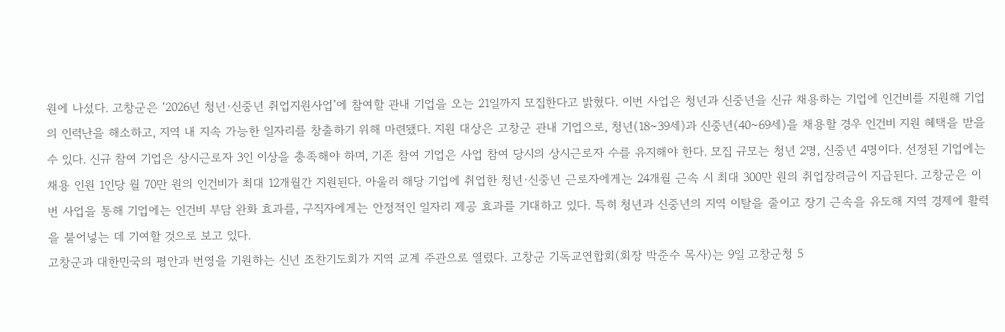원에 나섰다. 고창군은 ‘2026년 청년·신중년 취업지원사업’에 참여할 관내 기업을 오는 21일까지 모집한다고 밝혔다. 이번 사업은 청년과 신중년을 신규 채용하는 기업에 인건비를 지원해 기업의 인력난을 해소하고, 지역 내 지속 가능한 일자리를 창출하기 위해 마련됐다. 지원 대상은 고창군 관내 기업으로, 청년(18~39세)과 신중년(40~69세)을 채용할 경우 인건비 지원 혜택을 받을 수 있다. 신규 참여 기업은 상시근로자 3인 이상을 충족해야 하며, 기존 참여 기업은 사업 참여 당시의 상시근로자 수를 유지해야 한다. 모집 규모는 청년 2명, 신중년 4명이다. 선정된 기업에는 채용 인원 1인당 월 70만 원의 인건비가 최대 12개월간 지원된다. 아울러 해당 기업에 취업한 청년·신중년 근로자에게는 24개월 근속 시 최대 300만 원의 취업장려금이 지급된다. 고창군은 이번 사업을 통해 기업에는 인건비 부담 완화 효과를, 구직자에게는 안정적인 일자리 제공 효과를 기대하고 있다. 특히 청년과 신중년의 지역 이탈을 줄이고 장기 근속을 유도해 지역 경제에 활력을 불어넣는 데 기여할 것으로 보고 있다.
고창군과 대한민국의 평안과 번영을 기원하는 신년 조찬기도회가 지역 교계 주관으로 열렸다. 고창군 기독교연합회(회장 박준수 목사)는 9일 고창군청 5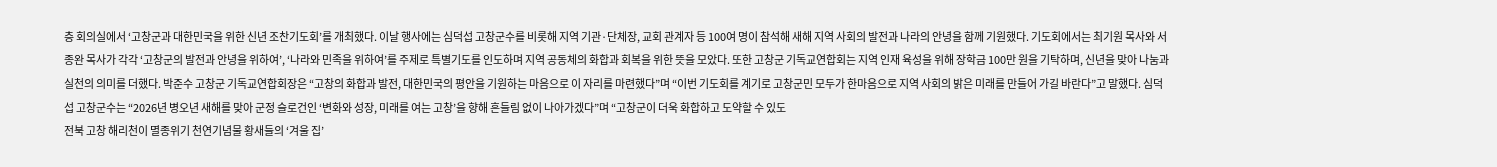층 회의실에서 ‘고창군과 대한민국을 위한 신년 조찬기도회’를 개최했다. 이날 행사에는 심덕섭 고창군수를 비롯해 지역 기관·단체장, 교회 관계자 등 100여 명이 참석해 새해 지역 사회의 발전과 나라의 안녕을 함께 기원했다. 기도회에서는 최기원 목사와 서종완 목사가 각각 ‘고창군의 발전과 안녕을 위하여’, ‘나라와 민족을 위하여’를 주제로 특별기도를 인도하며 지역 공동체의 화합과 회복을 위한 뜻을 모았다. 또한 고창군 기독교연합회는 지역 인재 육성을 위해 장학금 100만 원을 기탁하며, 신년을 맞아 나눔과 실천의 의미를 더했다. 박준수 고창군 기독교연합회장은 “고창의 화합과 발전, 대한민국의 평안을 기원하는 마음으로 이 자리를 마련했다”며 “이번 기도회를 계기로 고창군민 모두가 한마음으로 지역 사회의 밝은 미래를 만들어 가길 바란다”고 말했다. 심덕섭 고창군수는 “2026년 병오년 새해를 맞아 군정 슬로건인 ‘변화와 성장, 미래를 여는 고창’을 향해 흔들림 없이 나아가겠다”며 “고창군이 더욱 화합하고 도약할 수 있도
전북 고창 해리천이 멸종위기 천연기념물 황새들의 ‘겨울 집’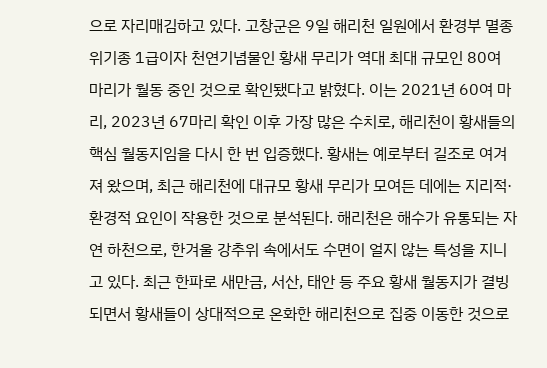으로 자리매김하고 있다. 고창군은 9일 해리천 일원에서 환경부 멸종위기종 1급이자 천연기념물인 황새 무리가 역대 최대 규모인 80여 마리가 월동 중인 것으로 확인됐다고 밝혔다. 이는 2021년 60여 마리, 2023년 67마리 확인 이후 가장 많은 수치로, 해리천이 황새들의 핵심 월동지임을 다시 한 번 입증했다. 황새는 예로부터 길조로 여겨져 왔으며, 최근 해리천에 대규모 황새 무리가 모여든 데에는 지리적·환경적 요인이 작용한 것으로 분석된다. 해리천은 해수가 유통되는 자연 하천으로, 한겨울 강추위 속에서도 수면이 얼지 않는 특성을 지니고 있다. 최근 한파로 새만금, 서산, 태안 등 주요 황새 월동지가 결빙되면서 황새들이 상대적으로 온화한 해리천으로 집중 이동한 것으로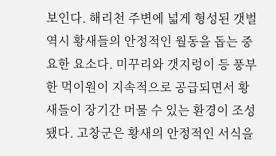보인다. 해리천 주변에 넓게 형성된 갯벌 역시 황새들의 안정적인 월동을 돕는 중요한 요소다. 미꾸리와 갯지렁이 등 풍부한 먹이원이 지속적으로 공급되면서 황새들이 장기간 머물 수 있는 환경이 조성됐다. 고창군은 황새의 안정적인 서식을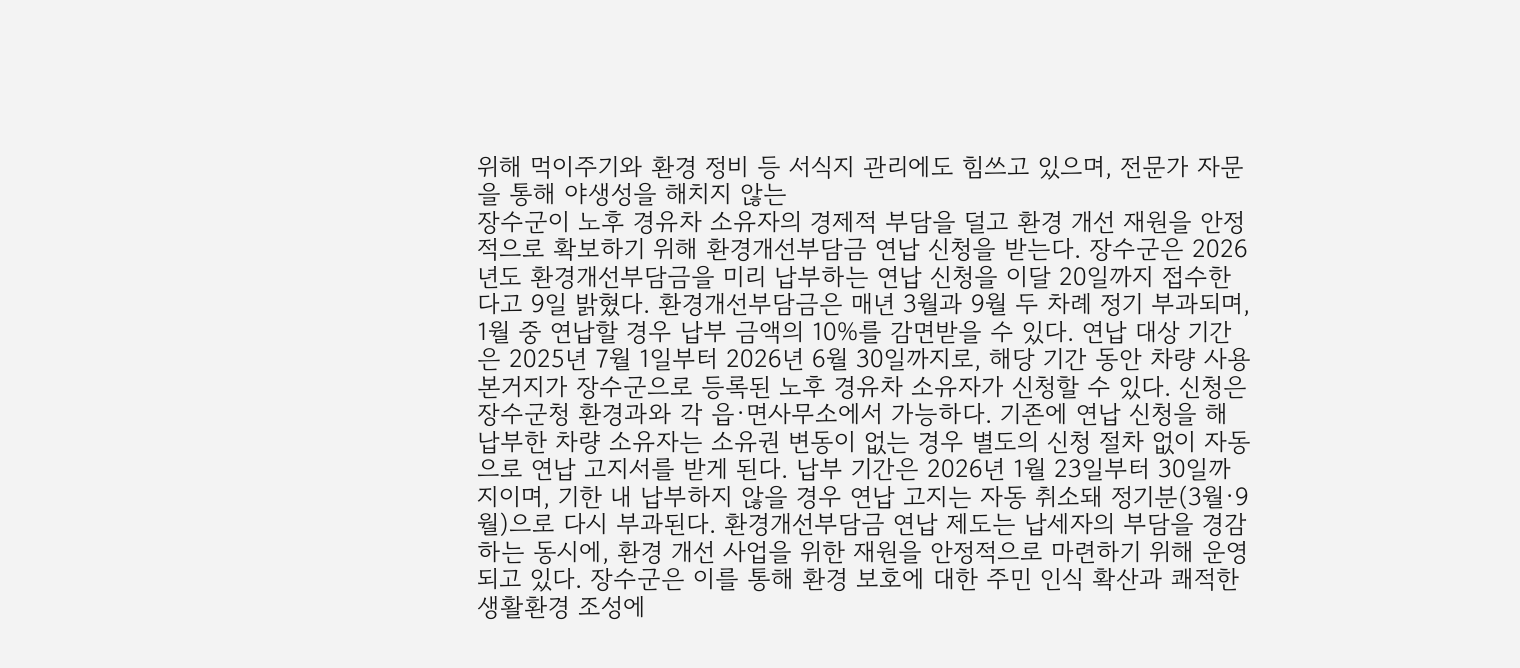위해 먹이주기와 환경 정비 등 서식지 관리에도 힘쓰고 있으며, 전문가 자문을 통해 야생성을 해치지 않는
장수군이 노후 경유차 소유자의 경제적 부담을 덜고 환경 개선 재원을 안정적으로 확보하기 위해 환경개선부담금 연납 신청을 받는다. 장수군은 2026년도 환경개선부담금을 미리 납부하는 연납 신청을 이달 20일까지 접수한다고 9일 밝혔다. 환경개선부담금은 매년 3월과 9월 두 차례 정기 부과되며, 1월 중 연납할 경우 납부 금액의 10%를 감면받을 수 있다. 연납 대상 기간은 2025년 7월 1일부터 2026년 6월 30일까지로, 해당 기간 동안 차량 사용 본거지가 장수군으로 등록된 노후 경유차 소유자가 신청할 수 있다. 신청은 장수군청 환경과와 각 읍·면사무소에서 가능하다. 기존에 연납 신청을 해 납부한 차량 소유자는 소유권 변동이 없는 경우 별도의 신청 절차 없이 자동으로 연납 고지서를 받게 된다. 납부 기간은 2026년 1월 23일부터 30일까지이며, 기한 내 납부하지 않을 경우 연납 고지는 자동 취소돼 정기분(3월·9월)으로 다시 부과된다. 환경개선부담금 연납 제도는 납세자의 부담을 경감하는 동시에, 환경 개선 사업을 위한 재원을 안정적으로 마련하기 위해 운영되고 있다. 장수군은 이를 통해 환경 보호에 대한 주민 인식 확산과 쾌적한 생활환경 조성에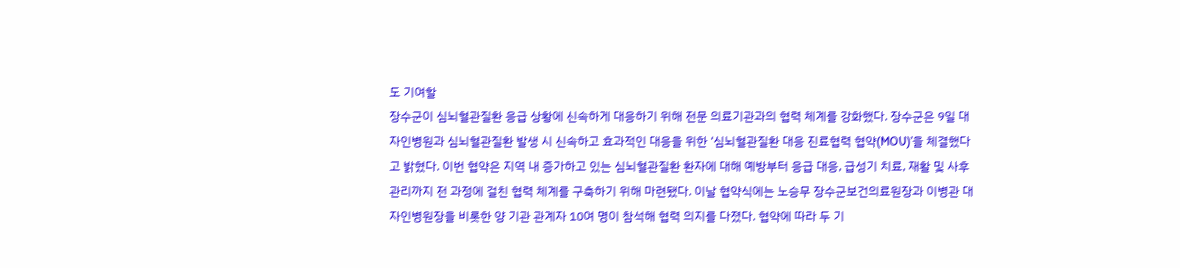도 기여할
장수군이 심뇌혈관질환 응급 상황에 신속하게 대응하기 위해 전문 의료기관과의 협력 체계를 강화했다. 장수군은 9일 대자인병원과 심뇌혈관질환 발생 시 신속하고 효과적인 대응을 위한 ‘심뇌혈관질환 대응 진료협력 협약(MOU)’을 체결했다고 밝혔다. 이번 협약은 지역 내 증가하고 있는 심뇌혈관질환 환자에 대해 예방부터 응급 대응, 급성기 치료, 재활 및 사후관리까지 전 과정에 걸친 협력 체계를 구축하기 위해 마련됐다. 이날 협약식에는 노승무 장수군보건의료원장과 이병관 대자인병원장을 비롯한 양 기관 관계자 10여 명이 참석해 협력 의지를 다졌다. 협약에 따라 두 기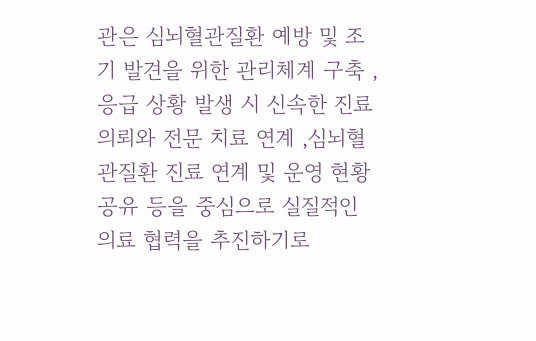관은 심뇌혈관질환 예방 및 조기 발견을 위한 관리체계 구축 ,응급 상황 발생 시 신속한 진료 의뢰와 전문 치료 연계 ,심뇌혈관질환 진료 연계 및 운영 현황 공유 등을 중심으로 실질적인 의료 협력을 추진하기로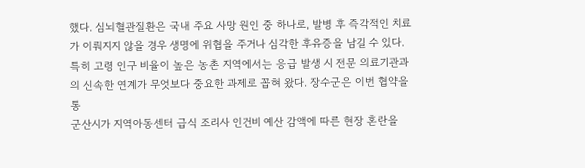했다. 심뇌혈관질환은 국내 주요 사망 원인 중 하나로, 발병 후 즉각적인 치료가 이뤄지지 않을 경우 생명에 위협을 주거나 심각한 후유증을 남길 수 있다. 특히 고령 인구 비율이 높은 농촌 지역에서는 응급 발생 시 전문 의료기관과의 신속한 연계가 무엇보다 중요한 과제로 꼽혀 왔다. 장수군은 이번 협약을 통
군산시가 지역아동센터 급식 조리사 인건비 예산 감액에 따른 현장 혼란을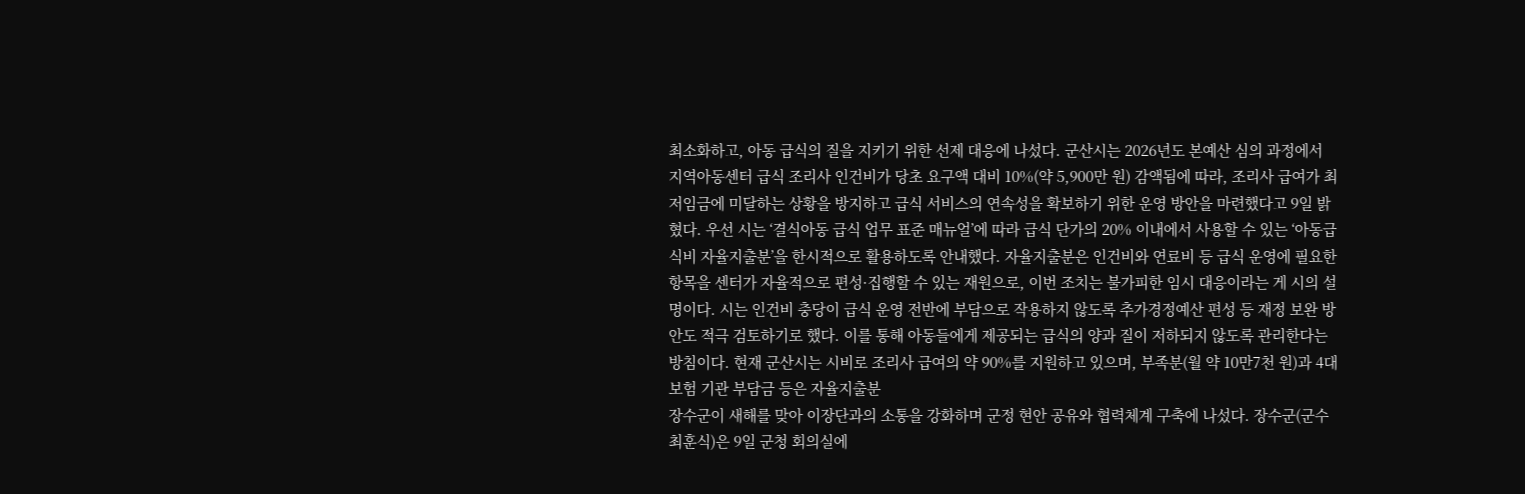최소화하고, 아동 급식의 질을 지키기 위한 선제 대응에 나섰다. 군산시는 2026년도 본예산 심의 과정에서 지역아동센터 급식 조리사 인건비가 당초 요구액 대비 10%(약 5,900만 원) 감액됨에 따라, 조리사 급여가 최저임금에 미달하는 상황을 방지하고 급식 서비스의 연속성을 확보하기 위한 운영 방안을 마련했다고 9일 밝혔다. 우선 시는 ‘결식아동 급식 업무 표준 매뉴얼’에 따라 급식 단가의 20% 이내에서 사용할 수 있는 ‘아동급식비 자율지출분’을 한시적으로 활용하도록 안내했다. 자율지출분은 인건비와 연료비 등 급식 운영에 필요한 항목을 센터가 자율적으로 편성·집행할 수 있는 재원으로, 이번 조치는 불가피한 임시 대응이라는 게 시의 설명이다. 시는 인건비 충당이 급식 운영 전반에 부담으로 작용하지 않도록 추가경정예산 편성 등 재정 보완 방안도 적극 검토하기로 했다. 이를 통해 아동들에게 제공되는 급식의 양과 질이 저하되지 않도록 관리한다는 방침이다. 현재 군산시는 시비로 조리사 급여의 약 90%를 지원하고 있으며, 부족분(월 약 10만7천 원)과 4대 보험 기관 부담금 등은 자율지출분
장수군이 새해를 맞아 이장단과의 소통을 강화하며 군정 현안 공유와 협력체계 구축에 나섰다. 장수군(군수 최훈식)은 9일 군청 회의실에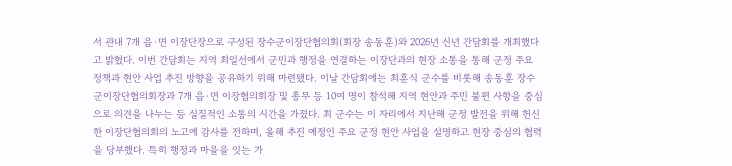서 관내 7개 읍·면 이장단장으로 구성된 장수군이장단협의회(회장 송동훈)와 2026년 신년 간담회를 개최했다고 밝혔다. 이번 간담회는 지역 최일선에서 군민과 행정을 연결하는 이장단과의 현장 소통을 통해 군정 주요 정책과 현안 사업 추진 방향을 공유하기 위해 마련됐다. 이날 간담회에는 최훈식 군수를 비롯해 송동훈 장수군이장단협의회장과 7개 읍·면 이장협의회장 및 총무 등 10여 명이 참석해 지역 현안과 주민 불편 사항을 중심으로 의견을 나누는 등 실질적인 소통의 시간을 가졌다. 최 군수는 이 자리에서 지난해 군정 발전을 위해 헌신한 이장단협의회의 노고에 감사를 전하며, 올해 추진 예정인 주요 군정 현안 사업을 설명하고 현장 중심의 협력을 당부했다. 특히 행정과 마을을 잇는 가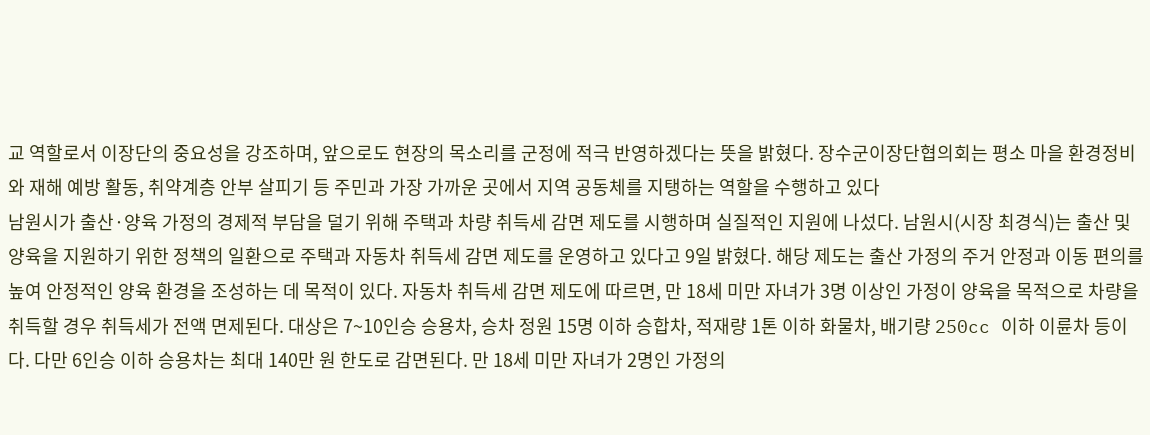교 역할로서 이장단의 중요성을 강조하며, 앞으로도 현장의 목소리를 군정에 적극 반영하겠다는 뜻을 밝혔다. 장수군이장단협의회는 평소 마을 환경정비와 재해 예방 활동, 취약계층 안부 살피기 등 주민과 가장 가까운 곳에서 지역 공동체를 지탱하는 역할을 수행하고 있다
남원시가 출산·양육 가정의 경제적 부담을 덜기 위해 주택과 차량 취득세 감면 제도를 시행하며 실질적인 지원에 나섰다. 남원시(시장 최경식)는 출산 및 양육을 지원하기 위한 정책의 일환으로 주택과 자동차 취득세 감면 제도를 운영하고 있다고 9일 밝혔다. 해당 제도는 출산 가정의 주거 안정과 이동 편의를 높여 안정적인 양육 환경을 조성하는 데 목적이 있다. 자동차 취득세 감면 제도에 따르면, 만 18세 미만 자녀가 3명 이상인 가정이 양육을 목적으로 차량을 취득할 경우 취득세가 전액 면제된다. 대상은 7~10인승 승용차, 승차 정원 15명 이하 승합차, 적재량 1톤 이하 화물차, 배기량 250cc 이하 이륜차 등이다. 다만 6인승 이하 승용차는 최대 140만 원 한도로 감면된다. 만 18세 미만 자녀가 2명인 가정의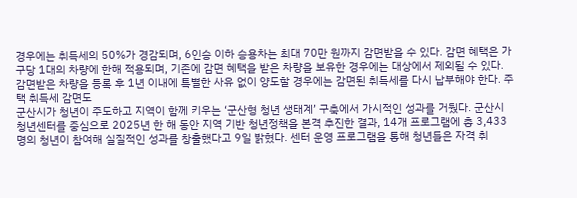경우에는 취득세의 50%가 경감되며, 6인승 이하 승용차는 최대 70만 원까지 감면받을 수 있다. 감면 혜택은 가구당 1대의 차량에 한해 적용되며, 기존에 감면 혜택을 받은 차량을 보유한 경우에는 대상에서 제외될 수 있다. 감면받은 차량을 등록 후 1년 이내에 특별한 사유 없이 양도할 경우에는 감면된 취득세를 다시 납부해야 한다. 주택 취득세 감면도
군산시가 청년이 주도하고 지역이 함께 키우는 ‘군산형 청년 생태계’ 구축에서 가시적인 성과를 거뒀다. 군산시 청년센터를 중심으로 2025년 한 해 동안 지역 기반 청년정책을 본격 추진한 결과, 14개 프로그램에 총 3,433명의 청년이 참여해 실질적인 성과를 창출했다고 9일 밝혔다. 센터 운영 프로그램을 통해 청년들은 자격 취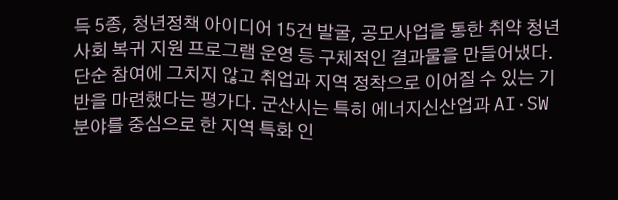득 5종, 청년정책 아이디어 15건 발굴, 공모사업을 통한 취약 청년 사회 복귀 지원 프로그램 운영 등 구체적인 결과물을 만들어냈다. 단순 참여에 그치지 않고 취업과 지역 정착으로 이어질 수 있는 기반을 마련했다는 평가다. 군산시는 특히 에너지신산업과 AI·SW 분야를 중심으로 한 지역 특화 인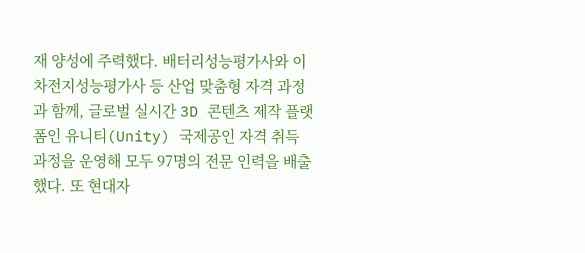재 양성에 주력했다. 배터리성능평가사와 이차전지성능평가사 등 산업 맞춤형 자격 과정과 함께, 글로벌 실시간 3D 콘텐츠 제작 플랫폼인 유니티(Unity) 국제공인 자격 취득 과정을 운영해 모두 97명의 전문 인력을 배출했다. 또 현대자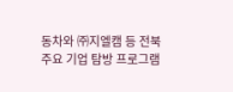동차와 ㈜지엘캠 등 전북 주요 기업 탐방 프로그램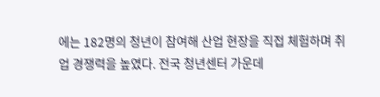에는 182명의 청년이 참여해 산업 현장을 직접 체험하며 취업 경쟁력을 높였다. 전국 청년센터 가운데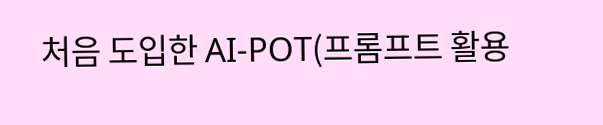처음 도입한 AI-POT(프롬프트 활용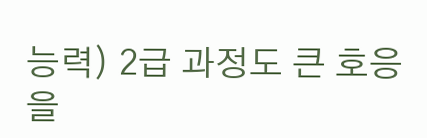능력) 2급 과정도 큰 호응을